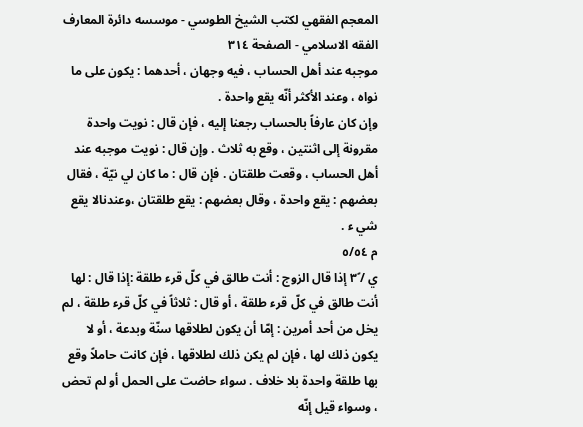المعجم الفقهي لکتب الشيخ الطوسي - موسسه دائرة المعارف الفقه الاسلامي - الصفحة ٣١٤
موجبه عند أهل الحساب ، فيه وجهان ، أحدهما : يكون على ما نواه ، وعند الأكثر أنّه يقع واحدة .
وإن كان عارفاً بالحساب رجعنا إليه ، فإن قال : نويت واحدة مقرونة إلى اثنتين ، وقع به ثلاث . وإن قال : نويت موجبه عند أهل الحساب ، وقعت طلقتان . فإن قال : ما كان لي نيّة ، فقال بعضهم : يقع واحدة ، وقال بعضهم : يقع طلقتان ،وعندنالا يقع شي ء .
م ٥/٥٤
ي /٣ً إذا قال الزوج : أنت طالق في كلّ قرء طلقة :إذا قال : لها أنت طالق في كلّ قرء طلقة ، أو قال : ثلاثاً في كلّ قرء طلقة ، لم يخل من أحد أمرين : إمّا أن يكون لطلاقها سنّة وبدعة ، أو لا يكون ذلك لها ، فإن لم يكن ذلك لطلاقها ، فإن كانت حاملاً وقع بها طلقة واحدة بلا خلاف . سواء حاضت على الحمل أو لم تحض ، وسواء قيل إنّه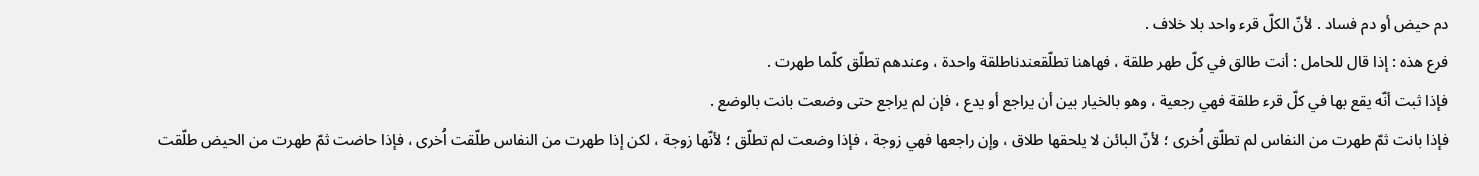دم حيض أو دم فساد . لأنّ الكلّ قرء واحد بلا خلاف .
فرع هذه : إذا قال للحامل : أنت طالق في كلّ طهر طلقة ، فهاهنا تطلّقعندناطلقة واحدة ، وعندهم تطلّق كلّما طهرت .
فإذا ثبت أنّه يقع بها في كلّ قرء طلقة فهي رجعية ، وهو بالخيار بين أن يراجع أو يدع ، فإن لم يراجع حتى وضعت بانت بالوضع .
فإذا بانت ثمّ طهرت من النفاس لم تطلّق اُخرى ؛ لأنّ البائن لا يلحقها طلاق ، وإن راجعها فهي زوجة ، فإذا وضعت لم تطلّق ؛ لأنّها زوجة ، لكن إذا طهرت من النفاس طلّقت اُخرى ، فإذا حاضت ثمّ طهرت من الحيض طلّقت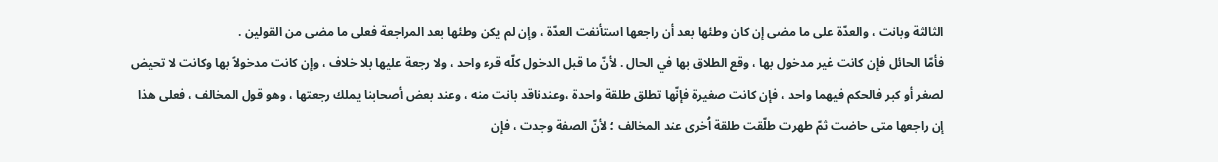الثالثة وبانت ، والعدّة على ما مضى إن كان وطئها بعد أن راجعها استأنفت العدّة ، وإن لم يكن وطئها بعد المراجعة فعلى ما مضى من القولين .
فأمّا الحائل فإن كانت غير مدخول بها ، وقع الطلاق بها في الحال . لأنّ ما قبل الدخول كلّه قرء واحد ، ولا رجعة عليها بلا خلاف ، وإن كانت مدخولاً بها وكانت لا تحيض لصغر أو كبر فالحكم فيهما واحد ، فإن كانت صغيرة فإنّها تطلق طلقة واحدة ،وعندناقد بانت منه ، وعند بعض أصحابنا يملك رجعتها ، وهو قول المخالف ، فعلى هذا إن راجعها متى حاضت ثمّ طهرت طلّقت طلقة اُخرى عند المخالف ؛ لأنّ الصفة وجدت ، فإن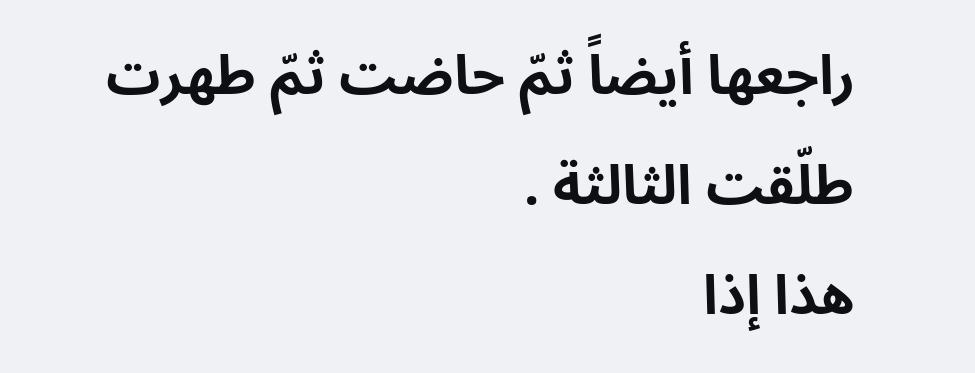راجعها أيضاً ثمّ حاضت ثمّ طهرت طلّقت الثالثة .
هذا إذا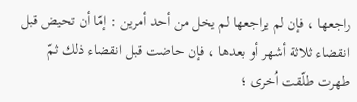راجعها ، فإن لم يراجعها لم يخل من أحد أمرين : إمّا أن تحيض قبل انقضاء ثلاثة أشهر أو بعدها ، فإن حاضت قبل انقضاء ذلك ثمّ طهرت طلّقت اُخرى ؛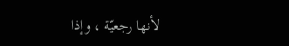لأنها رجعيّة ، وإذا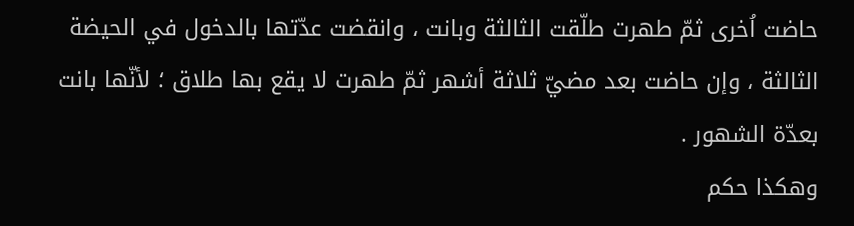حاضت اُخرى ثمّ طهرت طلّقت الثالثة وبانت ، وانقضت عدّتها بالدخول في الحيضة الثالثة ، وإن حاضت بعد مضيّ ثلاثة أشهر ثمّ طهرت لا يقع بها طلاق ؛ لأنّها بانت بعدّة الشهور .
وهكذا حكم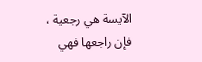الآيسة هي رجعية ، فإن راجعها فهي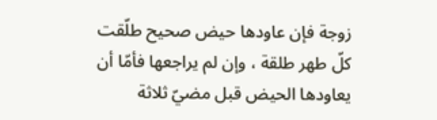زوجة فإن عاودها حيض صحيح طلّقت كلّ طهر طلقة ، وإن لم يراجعها فأمّا أن يعاودها الحيض قبل مضيّ ثلاثة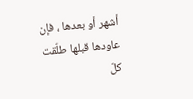أشهر أو بعدها ، فإن عاودها قبلها طلّقت كلّ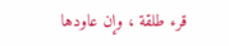قرء طلقة ، وإن عاودها